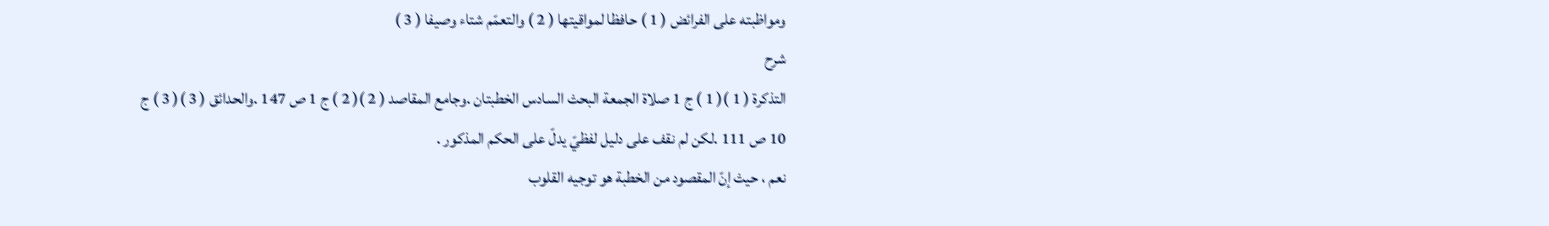ومواظبته على الفرائض ( 1 ) حافظا لمواقيتها ( 2 ) والتعمّم شتاء وصيفا ( 3 )
شرح
التذكرة ( 1 )( 1 ) ج 1 صلاة الجمعة البحث السادس الخطبتان .وجامع المقاصد ( 2 )( 2 ) ج 1 ص 147 .والحدائق ( 3 )( 3 ) ج 10 ص 111 .لكن لم نقف على دليل لفظيّ يدلّ على الحكم المذكور .
نعم ، حيث إنّ المقصود من الخطبة هو توجيه القلوب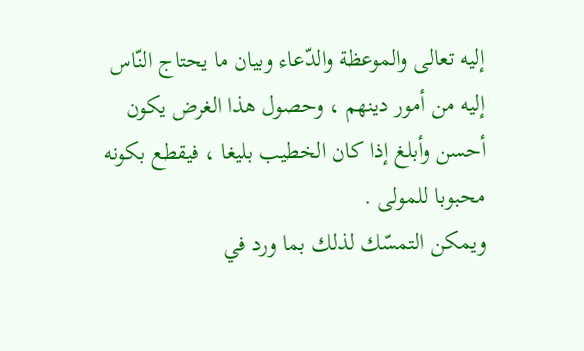إليه تعالى والموعظة والدّعاء وبيان ما يحتاج النّاس إليه من أمور دينهم ، وحصول هذا الغرض يكون أحسن وأبلغ إذا كان الخطيب بليغا ، فيقطع بكونه محبوبا للمولى .
ويمكن التمسّك لذلك بما ورد في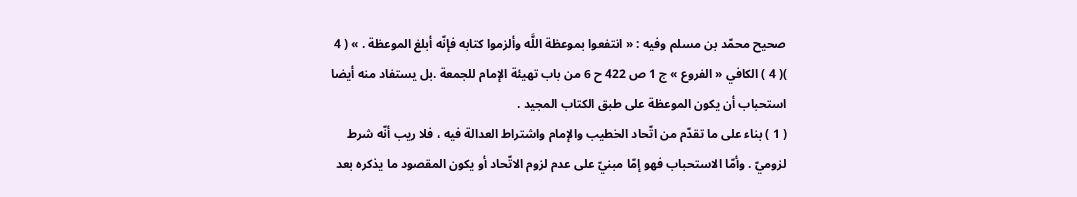صحيح محمّد بن مسلم وفيه : « انتفعوا بموعظة اللَّه وألزموا كتابه فإنّه أبلغ الموعظة . » ( 4 )( 4 ) الكافي « الفروع » ج 1 ص 422 ح 6 من باب تهيئة الإمام للجمعة .بل يستفاد منه أيضا استحباب أن يكون الموعظة على طبق الكتاب المجيد .
( 1 ) بناء على ما تقدّم من اتّحاد الخطيب والإمام واشتراط العدالة فيه ، فلا ريب أنّه شرط لزوميّ . وأمّا الاستحباب فهو إمّا مبنيّ على عدم لزوم الاتّحاد أو يكون المقصود ما يذكره بعد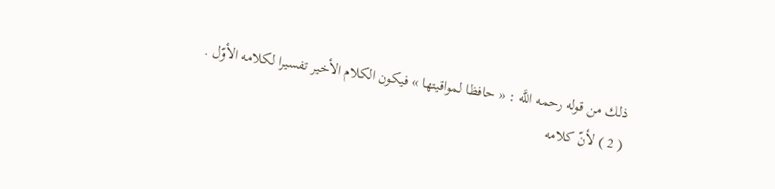ذلك من قوله رحمه اللَّه : « حافظا لمواقيتها » فيكون الكلام الأخير تفسيرا لكلامه الأوّل .
( 2 ) لأنّ كلامه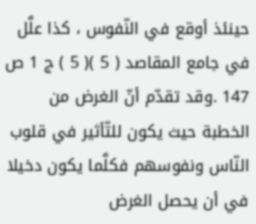حينئذ أوقع في النّفوس ، كذا علَّل في جامع المقاصد ( 5 )( 5 ) ج 1 ص 147 .وقد تقدّم أنّ الغرض من الخطبة حيث يكون للتّأثير في قلوب النّاس ونفوسهم فكلَّما يكون دخيلا في أن يحصل الغرض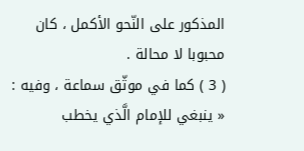المذكور على النّحو الأكمل ، كان محبوبا لا محالة .
( 3 ) كما في موثّق سماعة ، وفيه : « ينبغي للإمام الَّذي يخطب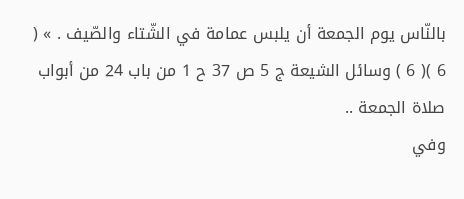بالنّاس يوم الجمعة أن يلبس عمامة في الشّتاء والصّيف . » ( 6 )( 6 ) وسائل الشيعة ج 5 ص 37 ح 1 من باب 24 من أبواب صلاة الجمعة ..
وفي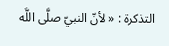التذكرة : « لأنّ النبيّ صلَّى اللَّه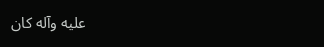عليه وآله كان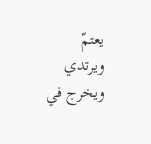يعتمّ ويرتدي ويخرج في